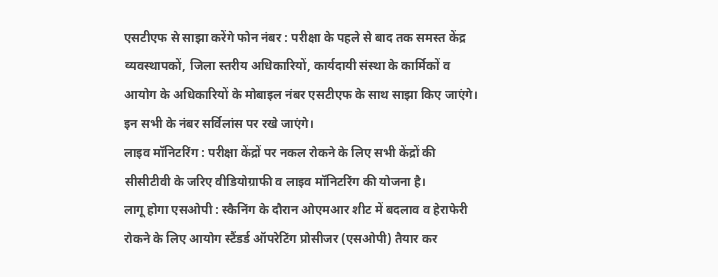एसटीएफ से साझा करेंगे फोन नंबर : परीक्षा के पहले से बाद तक समस्त केंद्र व्यवस्थापकों, जिला स्तरीय अधिकारियों, कार्यदायी संस्था के कार्मिकों व आयोग के अधिकारियों के मोबाइल नंबर एसटीएफ के साथ साझा किए जाएंगे। इन सभी के नंबर सर्विलांस पर रखे जाएंगे।
लाइव मॉनिटरिंग : परीक्षा केंद्रों पर नकल रोकने के लिए सभी केंद्रों की सीसीटीवी के जरिए वीडियोग्राफी व लाइव मॉनिटरिंग की योजना है।
लागू होगा एसओपी : स्कैनिंग के दौरान ओएमआर शीट में बदलाव व हेराफेरी रोकने के लिए आयोग स्टैंडर्ड ऑपरेटिंग प्रोसीजर (एसओपी) तैयार कर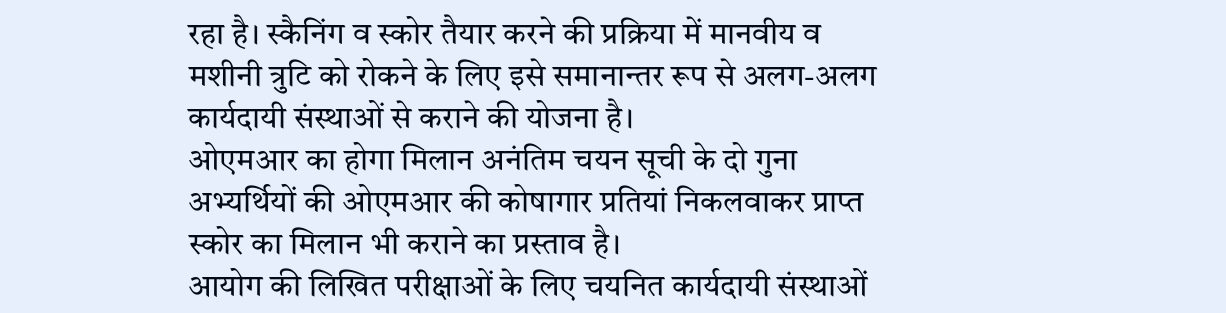रहा है। स्कैनिंग व स्कोर तैयार करने की प्रक्रिया में मानवीय व मशीनी त्रुटि को रोकने के लिए इसे समानान्तर रूप से अलग-अलग कार्यदायी संस्थाओं से कराने की योजना है।
ओएमआर का होगा मिलान अनंतिम चयन सूची के दो गुना अभ्यर्थियों की ओएमआर की कोषागार प्रतियां निकलवाकर प्राप्त स्कोर का मिलान भी कराने का प्रस्ताव है।
आयोग की लिखित परीक्षाओं के लिए चयनित कार्यदायी संस्थाओं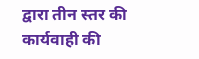द्वारा तीन स्तर की कार्यवाही की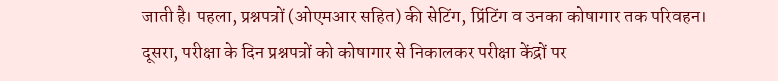जाती है। पहला, प्रश्नपत्रों (ओएमआर सहित) की सेटिंग, प्रिंटिंग व उनका कोषागार तक परिवहन।
दूसरा, परीक्षा के दिन प्रश्नपत्रों को कोषागार से निकालकर परीक्षा केंद्रों पर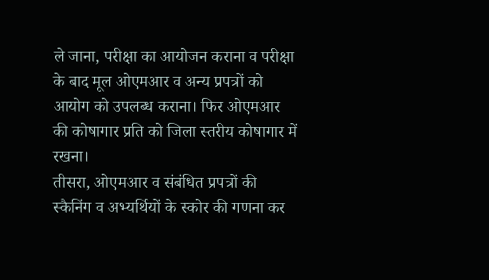ले जाना, परीक्षा का आयोजन कराना व परीक्षा के बाद मूल ओएमआर व अन्य प्रपत्रों को आयोग को उपलब्ध कराना। फिर ओएमआर की कोषागार प्रति को जिला स्तरीय कोषागार में रखना।
तीसरा, ओएमआर व संबंधित प्रपत्रों की स्कैनिंग व अभ्यर्थियों के स्कोर की गणना कर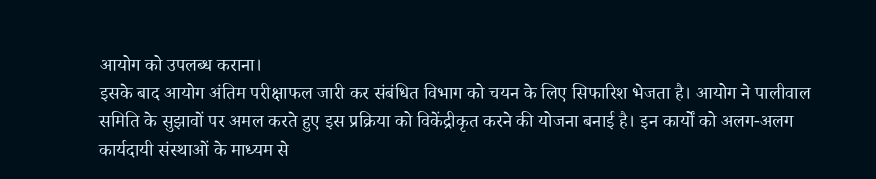आयोग को उपलब्ध कराना।
इसके बाद आयोग अंतिम परीक्षाफल जारी कर संबंधित विभाग को चयन के लिए सिफारिश भेजता है। आयोग ने पालीवाल समिति के सुझावों पर अमल करते हुए इस प्रक्रिया को विकेंद्रीकृत करने की योजना बनाई है। इन कार्यों को अलग-अलग कार्यदायी संस्थाओं के माध्यम से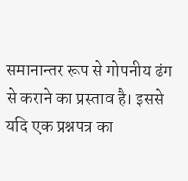समानान्तर रूप से गोपनीय ढंग से कराने का प्रस्ताव है। इससे यदि एक प्रश्नपत्र का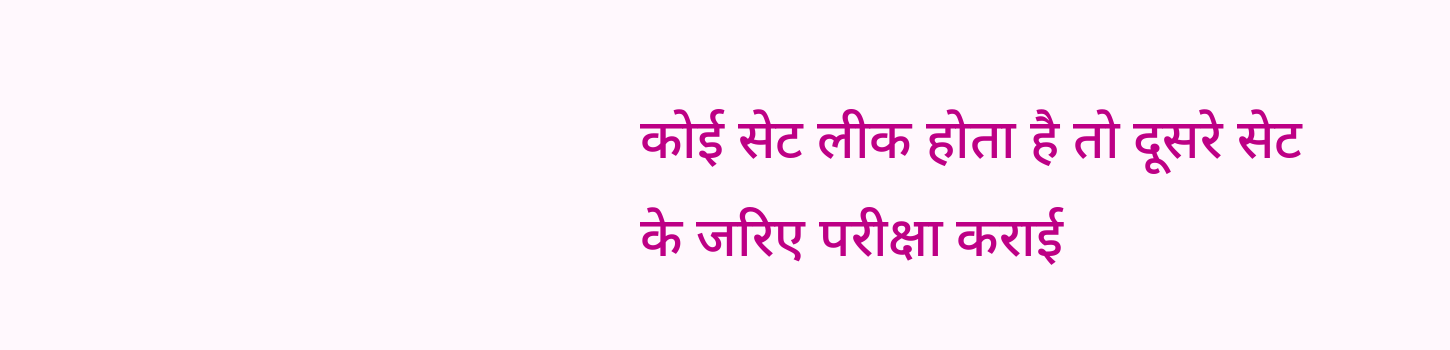कोई सेट लीक होता है तो दूसरे सेट के जरिए परीक्षा कराई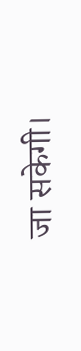जा सकेगी।